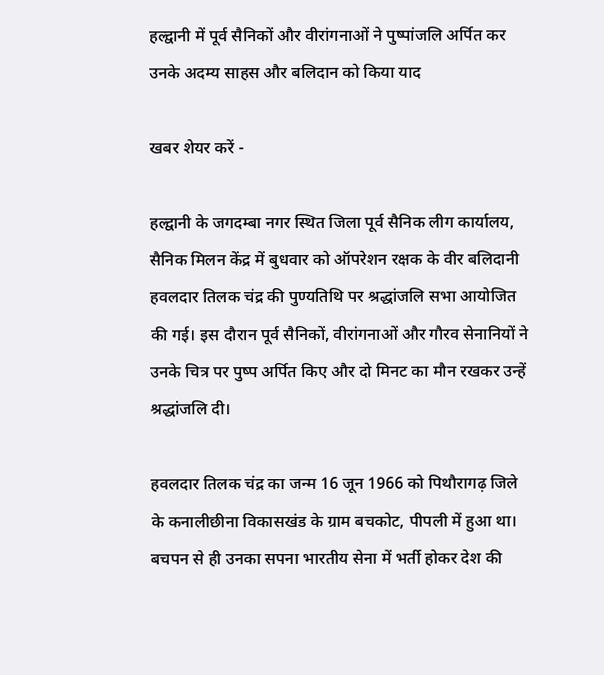हल्द्वानी में पूर्व सैनिकों और वीरांगनाओं ने पुष्पांजलि अर्पित कर उनके अदम्य साहस और बलिदान को किया याद

खबर शेयर करें -

हल्द्वानी के जगदम्बा नगर स्थित जिला पूर्व सैनिक लीग कार्यालय, सैनिक मिलन केंद्र में बुधवार को ऑपरेशन रक्षक के वीर बलिदानी हवलदार तिलक चंद्र की पुण्यतिथि पर श्रद्धांजलि सभा आयोजित की गई। इस दौरान पूर्व सैनिकों, वीरांगनाओं और गौरव सेनानियों ने उनके चित्र पर पुष्प अर्पित किए और दो मिनट का मौन रखकर उन्हें श्रद्धांजलि दी।

हवलदार तिलक चंद्र का जन्म 16 जून 1966 को पिथौरागढ़ जिले के कनालीछीना विकासखंड के ग्राम बचकोट, पीपली में हुआ था। बचपन से ही उनका सपना भारतीय सेना में भर्ती होकर देश की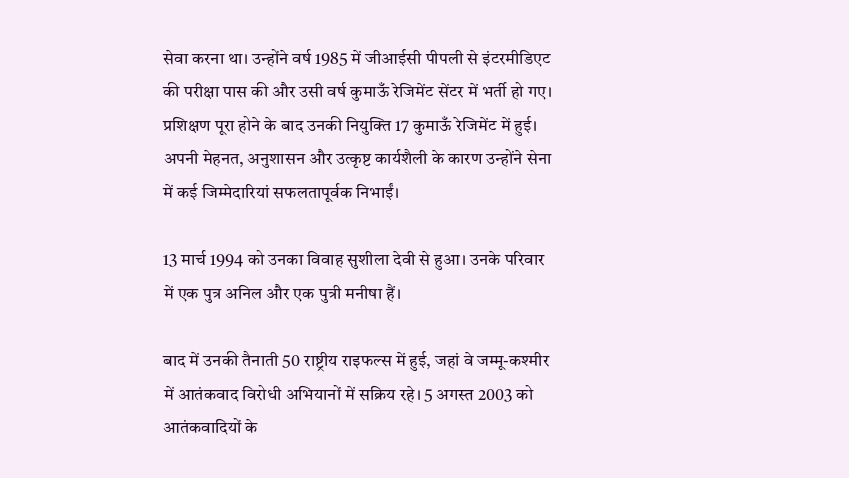सेवा करना था। उन्होंने वर्ष 1985 में जीआईसी पीपली से इंटरमीडिएट की परीक्षा पास की और उसी वर्ष कुमाऊँ रेजिमेंट सेंटर में भर्ती हो गए। प्रशिक्षण पूरा होने के बाद उनकी नियुक्ति 17 कुमाऊँ रेजिमेंट में हुई। अपनी मेहनत, अनुशासन और उत्कृष्ट कार्यशैली के कारण उन्होंने सेना में कई जिम्मेदारियां सफलतापूर्वक निभाईं।

13 मार्च 1994 को उनका विवाह सुशीला देवी से हुआ। उनके परिवार में एक पुत्र अनिल और एक पुत्री मनीषा हैं।

बाद में उनकी तैनाती 50 राष्ट्रीय राइफल्स में हुई, जहां वे जम्मू-कश्मीर में आतंकवाद विरोधी अभियानों में सक्रिय रहे। 5 अगस्त 2003 को आतंकवादियों के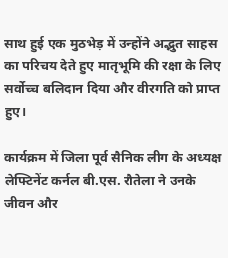साथ हुई एक मुठभेड़ में उन्होंने अद्भुत साहस का परिचय देते हुए मातृभूमि की रक्षा के लिए सर्वोच्च बलिदान दिया और वीरगति को प्राप्त हुए।

कार्यक्रम में जिला पूर्व सैनिक लीग के अध्यक्ष लेफ्टिनेंट कर्नल बी.एस. रौतेला ने उनके जीवन और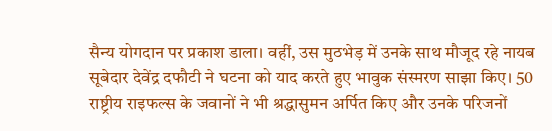सैन्य योगदान पर प्रकाश डाला। वहीं, उस मुठभेड़ में उनके साथ मौजूद रहे नायब सूबेदार देवेंद्र दफौटी ने घटना को याद करते हुए भावुक संस्मरण साझा किए। 50 राष्ट्रीय राइफल्स के जवानों ने भी श्रद्धासुमन अर्पित किए और उनके परिजनों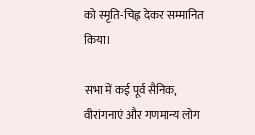को स्मृति-चिह्न देकर सम्मानित किया।

सभा में कई पूर्व सैनिक, वीरांगनाएं और गणमान्य लोग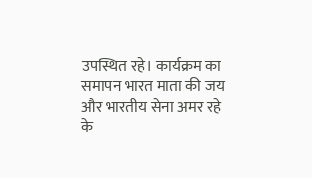उपस्थित रहे। कार्यक्रम का समापन भारत माता की जय और भारतीय सेना अमर रहे के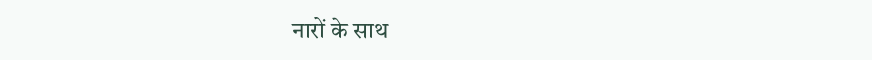नारों के साथ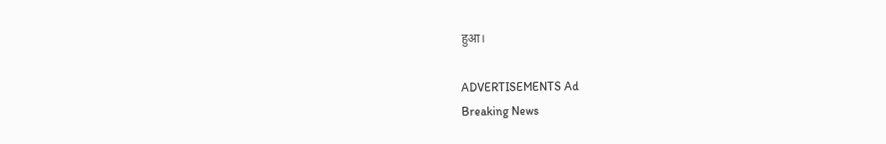हुआ।

ADVERTISEMENTS Ad
Breaking News